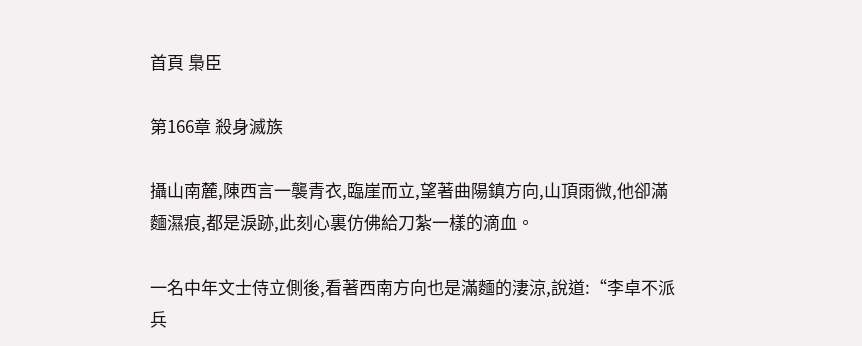首頁 梟臣

第166章 殺身滅族

攝山南麓,陳西言一襲青衣,臨崖而立,望著曲陽鎮方向,山頂雨微,他卻滿麵濕痕,都是淚跡,此刻心裏仿佛給刀紮一樣的滴血。

一名中年文士侍立側後,看著西南方向也是滿麵的淒涼,說道:“李卓不派兵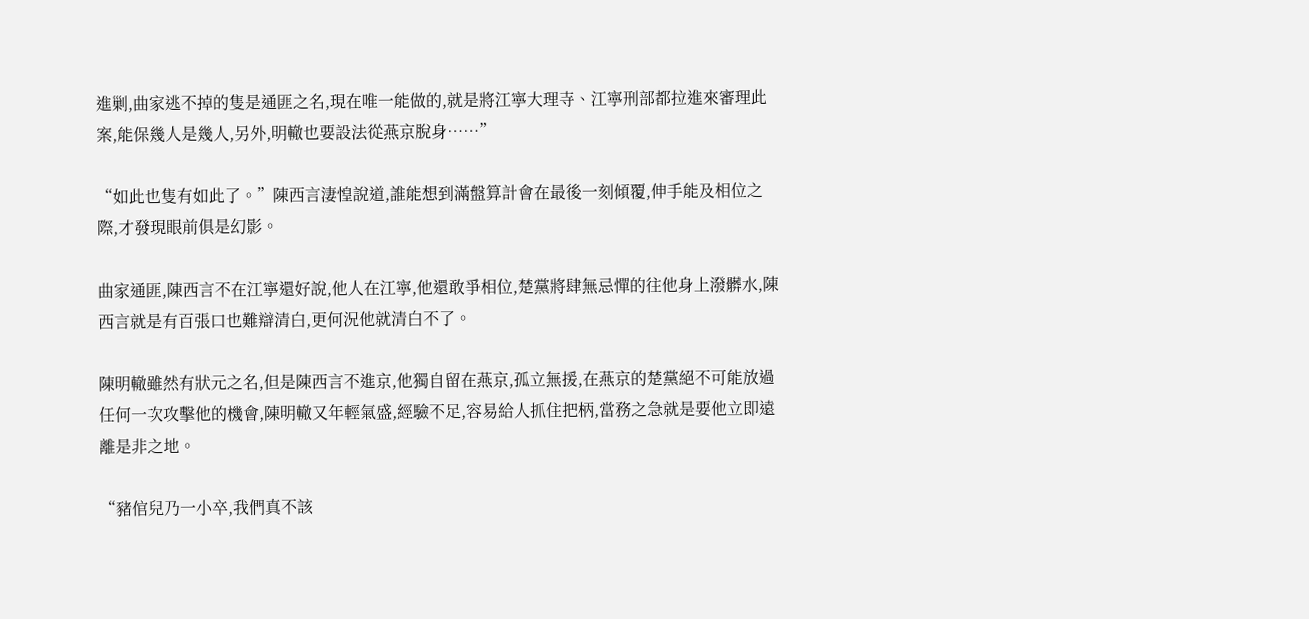進剿,曲家逃不掉的隻是通匪之名,現在唯一能做的,就是將江寧大理寺、江寧刑部都拉進來審理此案,能保幾人是幾人,另外,明轍也要設法從燕京脫身……”

“如此也隻有如此了。”陳西言淒惶說道,誰能想到滿盤算計會在最後一刻傾覆,伸手能及相位之際,才發現眼前俱是幻影。

曲家通匪,陳西言不在江寧還好說,他人在江寧,他還敢爭相位,楚黨將肆無忌憚的往他身上潑髒水,陳西言就是有百張口也難辯清白,更何況他就清白不了。

陳明轍雖然有狀元之名,但是陳西言不進京,他獨自留在燕京,孤立無援,在燕京的楚黨絕不可能放過任何一次攻擊他的機會,陳明轍又年輕氣盛,經驗不足,容易給人抓住把柄,當務之急就是要他立即遠離是非之地。

“豬倌兒乃一小卒,我們真不該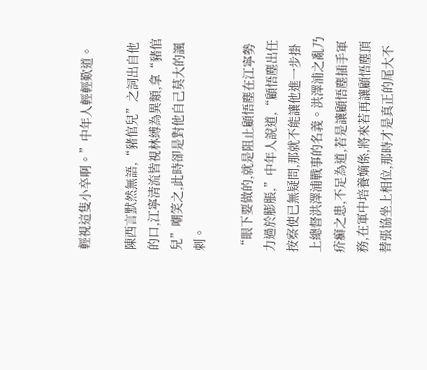輕視這隻小卒啊。”中年人輕輕歎道。

陳西言默然無語,“豬倌兒”之詞出自他的口,江寧清流皆視林縛為異類,拿“豬倌兒”嘲笑之,此時卻是對他自己莫大的諷刺。

“眼下要做的,就是阻止顧悟塵在江寧勢力過於膨脹,”中年人說道,“顧悟塵出任按察使已無疑問,那就不能讓他進一步掛上總督洪澤浦戰事的名義。洪澤浦之亂乃疥癬之患,不足為道,若是讓顧悟塵插手軍務,在軍中培養嫡係,將來若再讓顧悟塵頂替張協坐上相位,那時才是真正的尾大不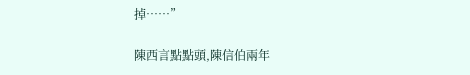掉……”

陳西言點點頭,陳信伯兩年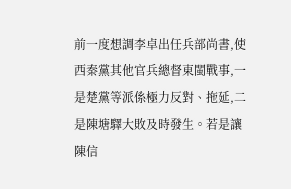前一度想調李卓出任兵部尚書,使西秦黨其他官兵總督東閩戰事,一是楚黨等派係極力反對、拖延,二是陳塘驛大敗及時發生。若是讓陳信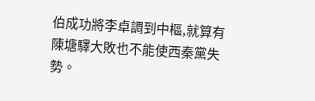伯成功將李卓調到中樞,就算有陳塘驛大敗也不能使西秦黨失勢。